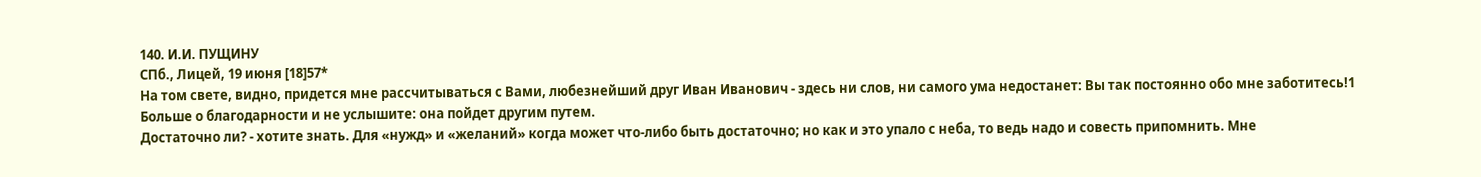140. И.И. ПУЩИНУ
СПб., Лицей, 19 июня [18]57*
На том свете, видно, придется мне рассчитываться с Вами, любезнейший друг Иван Иванович - здесь ни слов, ни самого ума недостанет: Вы так постоянно обо мне заботитесь!1 Больше о благодарности и не услышите: она пойдет другим путем.
Достаточно ли? - хотите знать. Для «нужд» и «желаний» когда может что-либо быть достаточно; но как и это упало с неба, то ведь надо и совесть припомнить. Мне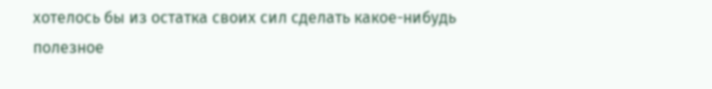хотелось бы из остатка своих сил сделать какое-нибудь полезное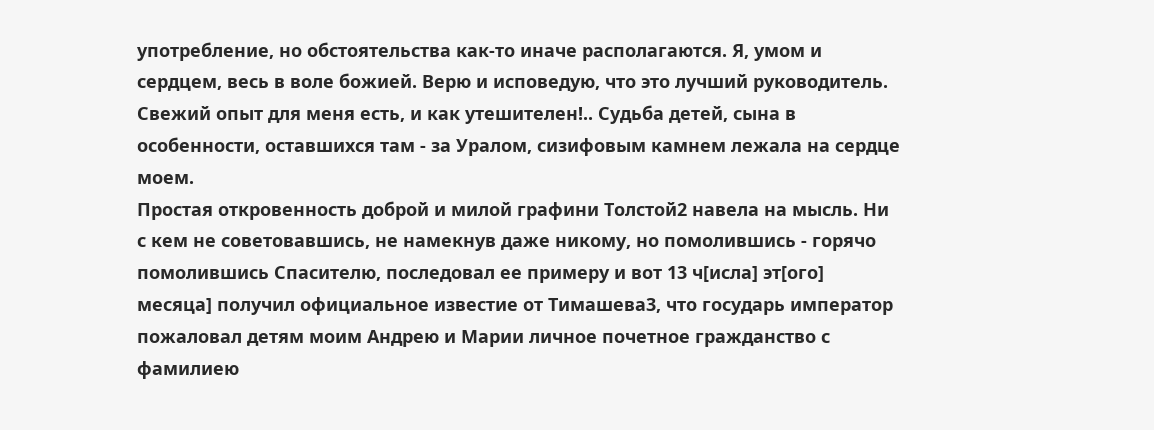употребление, но обстоятельства как-то иначе располагаются. Я, умом и сердцем, весь в воле божией. Верю и исповедую, что это лучший руководитель. Свежий опыт для меня есть, и как утешителен!.. Судьба детей, сына в особенности, оставшихся там - за Уралом, сизифовым камнем лежала на сердце моем.
Простая откровенность доброй и милой графини Толстой2 навела на мысль. Ни с кем не советовавшись, не намекнув даже никому, но помолившись - горячо помолившись Спасителю, последовал ее примеру и вот 13 ч[исла] эт[ого] месяца] получил официальное известие от Тимашева3, что государь император пожаловал детям моим Андрею и Марии личное почетное гражданство с фамилиею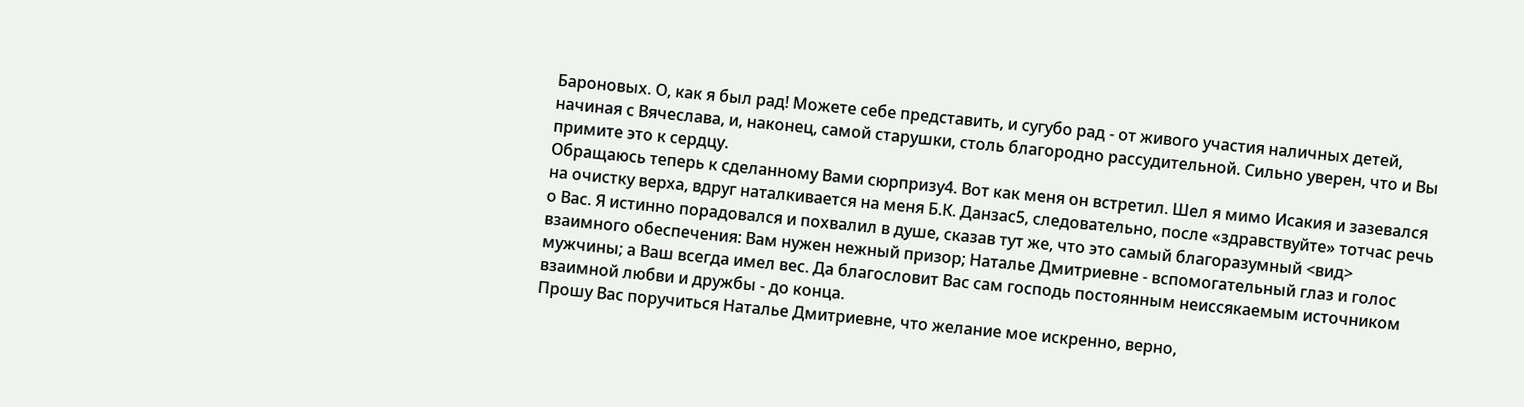Бароновых. О, как я был рад! Можете себе представить, и сугубо рад - от живого участия наличных детей, начиная с Вячеслава, и, наконец, самой старушки, столь благородно рассудительной. Сильно уверен, что и Вы примите это к сердцу.
Обращаюсь теперь к сделанному Вами сюрпризу4. Вот как меня он встретил. Шел я мимо Исакия и зазевался на очистку верха, вдруг наталкивается на меня Б.К. Данзас5, следовательно, после «здравствуйте» тотчас речь о Вас. Я истинно порадовался и похвалил в душе, сказав тут же, что это самый благоразумный <вид> взаимного обеспечения: Вам нужен нежный призор; Наталье Дмитриевне - вспомогательный глаз и голос мужчины; а Ваш всегда имел вес. Да благословит Вас сам господь постоянным неиссякаемым источником взаимной любви и дружбы - до конца.
Прошу Вас поручиться Наталье Дмитриевне, что желание мое искренно, верно,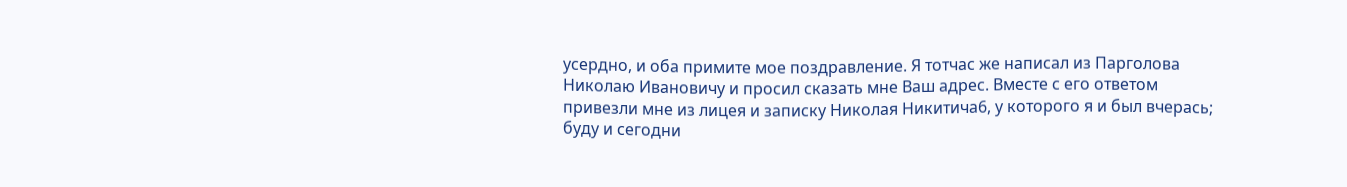усердно, и оба примите мое поздравление. Я тотчас же написал из Парголова Николаю Ивановичу и просил сказать мне Ваш адрес. Вместе с его ответом привезли мне из лицея и записку Николая Никитича6, у которого я и был вчерась; буду и сегодни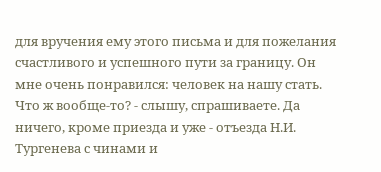для вручения ему этого письма и для пожелания счастливого и успешного пути за границу. Он мне очень понравился: человек на нашу стать.
Что ж вообще-то? - слышу, спрашиваете. Да ничего, кроме приезда и уже - отъезда Н.И. Тургенева с чинами и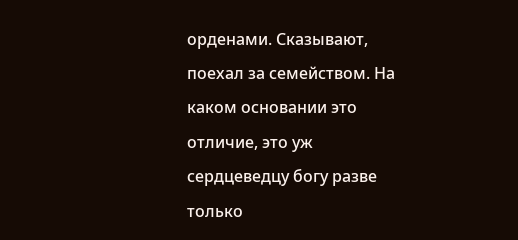орденами. Сказывают, поехал за семейством. На каком основании это отличие, это уж сердцеведцу богу разве только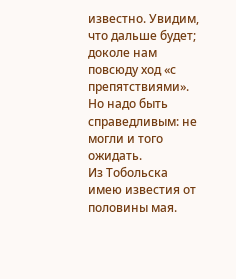известно. Увидим, что дальше будет; доколе нам повсюду ход «с препятствиями». Но надо быть справедливым: не могли и того ожидать.
Из Тобольска имею известия от половины мая.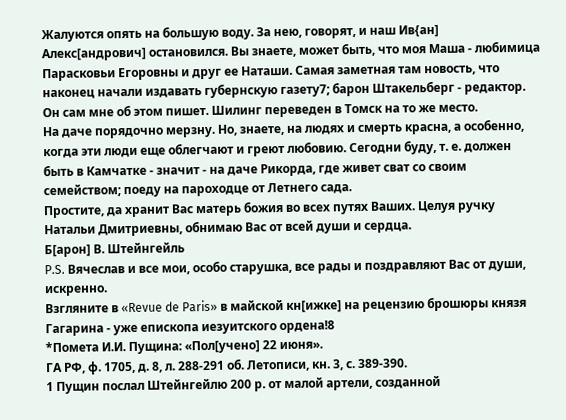Жалуются опять на большую воду. За нею, говорят, и наш Ив{ан] Алекс[андрович] остановился. Вы знаете, может быть, что моя Маша - любимица Парасковьи Егоровны и друг ее Наташи. Самая заметная там новость, что наконец начали издавать губернскую газету7; барон Штакельберг - редактор. Он сам мне об этом пишет. Шилинг переведен в Томск на то же место.
На даче порядочно мерзну. Но, знаете, на людях и смерть красна, а особенно, когда эти люди еще облегчают и греют любовию. Сегодни буду, т. е. должен быть в Камчатке - значит - на даче Рикорда, где живет сват со своим семейством; поеду на пароходце от Летнего сада.
Простите, да хранит Вас матерь божия во всех путях Ваших. Целуя ручку Натальи Дмитриевны, обнимаю Вас от всей души и сердца.
Б[арон] В. Штейнгейль
P.S. Вячеслав и все мои, особо старушка, все рады и поздравляют Вас от души, искренно.
Взгляните в «Revue de Paris» в майской кн[ижке] на рецензию брошюры князя Гагарина - уже епископа иезуитского ордена!8
*Помета И.И. Пущина: «Пол[учено] 22 июня».
ГА РФ, ф. 1705, д. 8, л. 288-291 об. Летописи, кн. 3, с. 389-390.
1 Пущин послал Штейнгейлю 200 р. от малой артели, созданной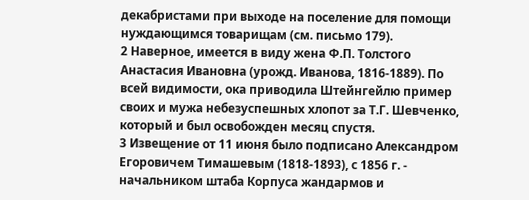декабристами при выходе на поселение для помощи нуждающимся товарищам (см. письмо 179).
2 Наверное, имеется в виду жена Ф.П. Толстого Анастасия Ивановна (урожд. Иванова, 1816-1889). По всей видимости, ока приводила Штейнгейлю пример своих и мужа небезуспешных хлопот за Т.Г. Шевченко, который и был освобожден месяц спустя.
3 Извещение от 11 июня было подписано Александром Егоровичем Тимашевым (1818-1893), с 1856 г. - начальником штаба Корпуса жандармов и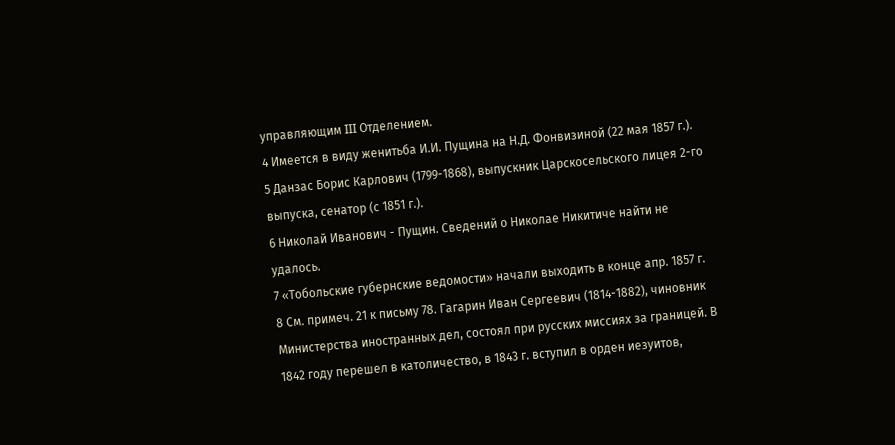управляющим III Отделением.
4 Имеется в виду женитьба И.И. Пущина на Н.Д. Фонвизиной (22 мая 1857 г.).
5 Данзас Борис Карлович (1799-1868), выпускник Царскосельского лицея 2-го выпуска, сенатор (с 1851 г.).
6 Николай Иванович - Пущин. Сведений о Николае Никитиче найти не удалось.
7 «Тобольские губернские ведомости» начали выходить в конце апр. 1857 г.
8 См. примеч. 21 к письму 78. Гагарин Иван Сергеевич (1814-1882), чиновник Министерства иностранных дел, состоял при русских миссиях за границей. В 1842 году перешел в католичество, в 1843 г. вступил в орден иезуитов,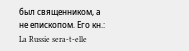был священником, а не епископом. Его кн.: La Russie sera-t-elle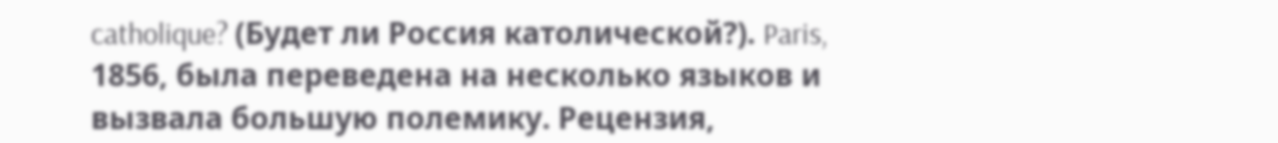catholique? (Будет ли Россия католической?). Paris, 1856, была переведена на несколько языков и вызвала большую полемику. Рецензия,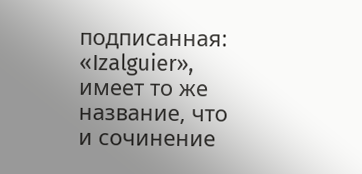подписанная: «Izalguier», имеет то же название, что и сочинение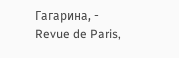Гагарина, - Revue de Paris,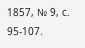1857, № 9, с. 95-107.